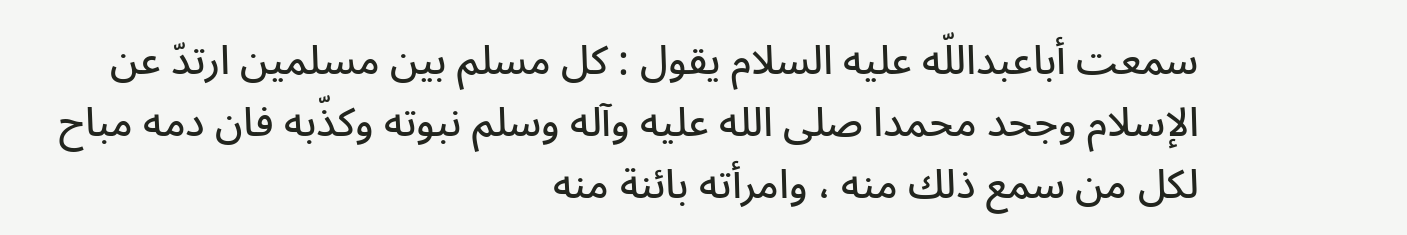سمعت أباعبداللّه عليه السلام يقول : كل مسلم بين مسلمين ارتدّ عن الإسلام وجحد محمدا صلى الله عليه وآله وسلم نبوته وكذّبه فان دمه مباح لكل من سمع ذلك منه ، وامرأته بائنة منه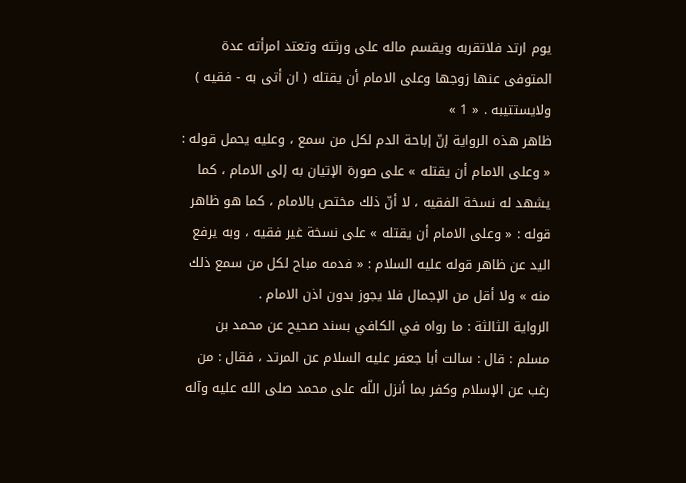يوم ارتد فلاتقربه ويقسم ماله على ورثته وتعتد امرأته عدة المتوفى عنها زوجها وعلى الامام أن يقتله ( ان أتى به - فقيه ) ولايستتيبه . « 1 »
ظاهر هذه الرواية إنّ إباحة الدم لكل من سمع ، وعليه يحمل قوله : « وعلى الامام أن يقتله » على صورة الإتيان به إلى الامام ، كما يشهد له نسخة الفقيه ، لا أنّ ذلك مختص بالامام ، كما هو ظاهر قوله : « وعلى الامام أن يقتله » على نسخة غير فقيه ، وبه يرفع اليد عن ظاهر قوله عليه السلام : « فدمه مباح لكل من سمع ذلك منه » ولا أقل من الإجمال فلا يجوز بدون اذن الامام .
الرواية الثالثة : ما رواه في الكافي بسند صحيح عن محمد بن مسلم : قال : سالت أبا جعفر عليه السلام عن المرتد ، فقال : من رغب عن الإسلام وكفر بما أنزل اللّه على محمد صلى الله عليه وآله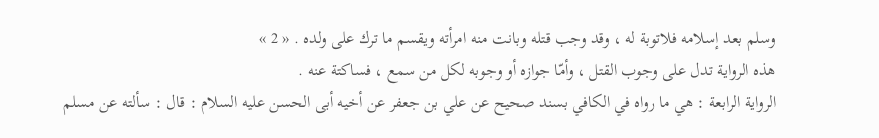وسلم بعد إسلامه فلاتوبة له ، وقد وجب قتله وبانت منه امرأته ويقسم ما ترك على ولده . « 2 »
هذه الرواية تدل على وجوب القتل ، وأمّا جوازه أو وجوبه لكل من سمع ، فساكتة عنه .
الرواية الرابعة : هي ما رواه في الكافي بسند صحيح عن علي بن جعفر عن أخيه أبى الحسن عليه السلام : قال : سألته عن مسلم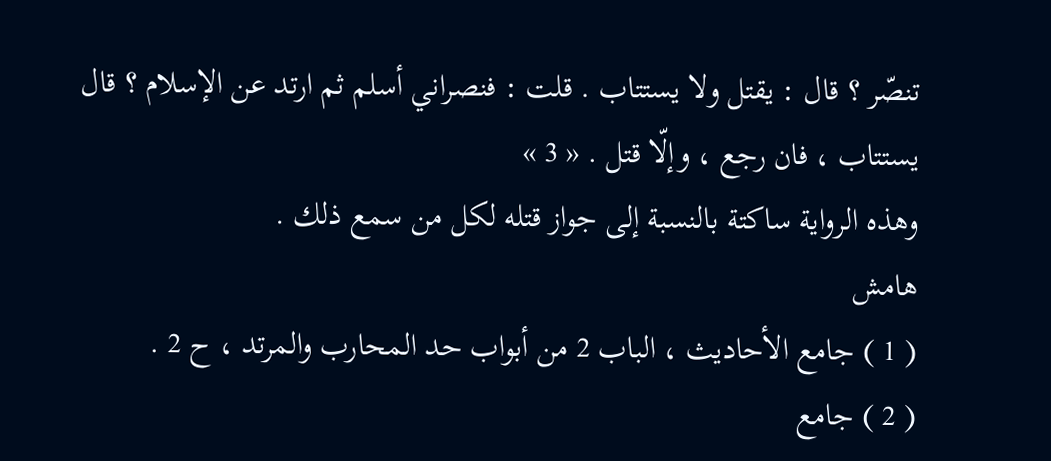تنصّر ؟ قال : يقتل ولا يستتاب . قلت : فنصراني أسلم ثم ارتد عن الإسلام ؟ قال يستتاب ، فان رجع ، وإلّا قتل . « 3 »
وهذه الرواية ساكتة بالنسبة إلى جواز قتله لكل من سمع ذلك .
هامش
( 1 ) جامع الأحاديث ، الباب 2 من أبواب حد المحارب والمرتد ، ح 2 .
( 2 ) جامع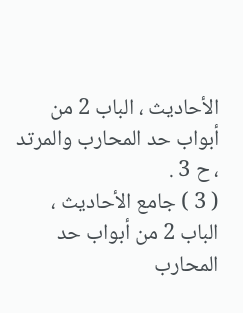الأحاديث ، الباب 2 من أبواب حد المحارب والمرتد ، ح 3 .
( 3 ) جامع الأحاديث ، الباب 2 من أبواب حد المحارب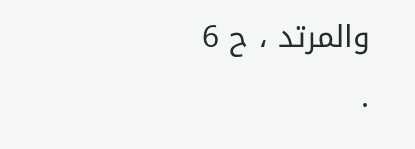والمرتد ، ح 6 .